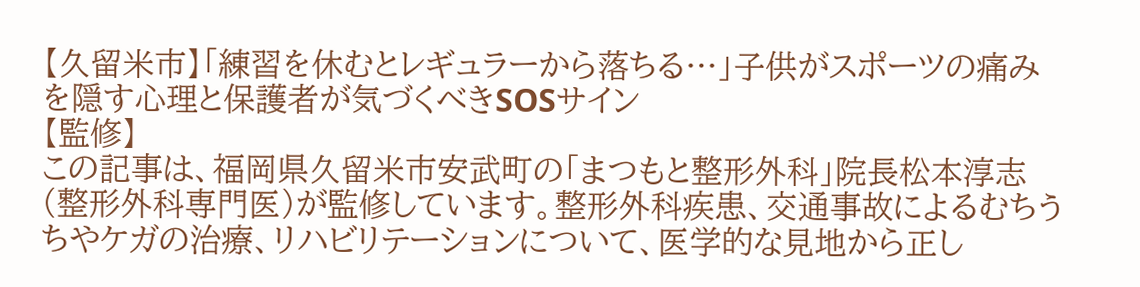【久留米市】「練習を休むとレギュラーから落ちる…」子供がスポーツの痛みを隠す心理と保護者が気づくべきSOSサイン
【監修】
この記事は、福岡県久留米市安武町の「まつもと整形外科」院長松本淳志(整形外科専門医)が監修しています。整形外科疾患、交通事故によるむちうちやケガの治療、リハビリテーションについて、医学的な見地から正し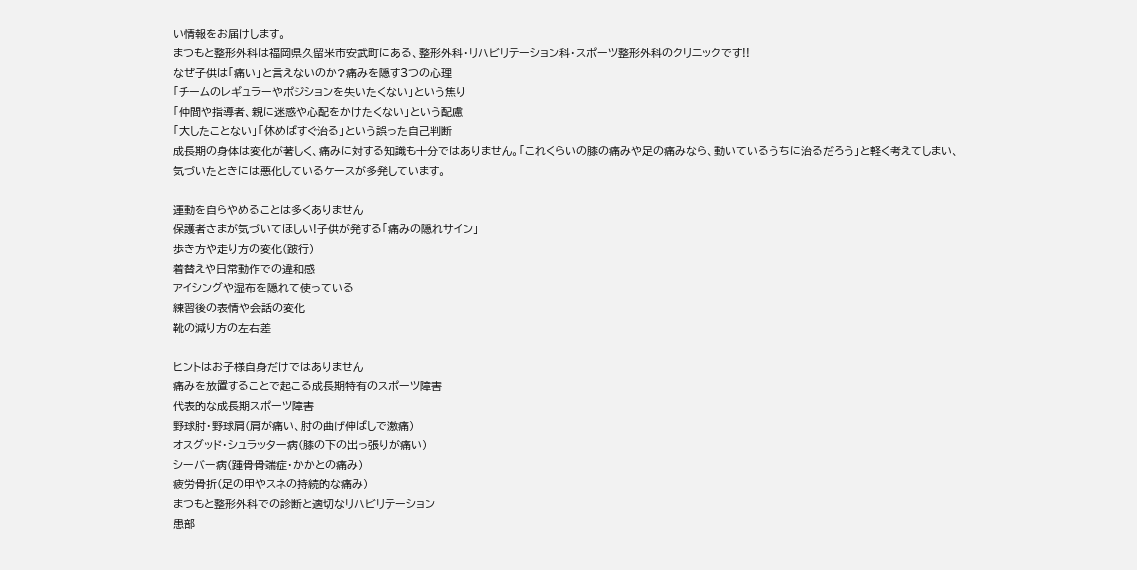い情報をお届けします。
まつもと整形外科は福岡県久留米市安武町にある、整形外科・リハビリテーション科・スポーツ整形外科のクリニックです!!
なぜ子供は「痛い」と言えないのか?痛みを隠す3つの心理
「チームのレギュラーやポジションを失いたくない」という焦り
「仲間や指導者、親に迷惑や心配をかけたくない」という配慮
「大したことない」「休めばすぐ治る」という誤った自己判断
成長期の身体は変化が著しく、痛みに対する知識も十分ではありません。「これくらいの膝の痛みや足の痛みなら、動いているうちに治るだろう」と軽く考えてしまい、気づいたときには悪化しているケースが多発しています。

運動を自らやめることは多くありません
保護者さまが気づいてほしい!子供が発する「痛みの隠れサイン」
歩き方や走り方の変化(跛行)
着替えや日常動作での違和感
アイシングや湿布を隠れて使っている
練習後の表情や会話の変化
靴の減り方の左右差

ヒントはお子様自身だけではありません
痛みを放置することで起こる成長期特有のスポーツ障害
代表的な成長期スポーツ障害
野球肘・野球肩(肩が痛い、肘の曲げ伸ばしで激痛)
オスグッド・シュラッター病(膝の下の出っ張りが痛い)
シーバー病(踵骨骨端症・かかとの痛み)
疲労骨折(足の甲やスネの持続的な痛み)
まつもと整形外科での診断と適切なリハビリテーション
患部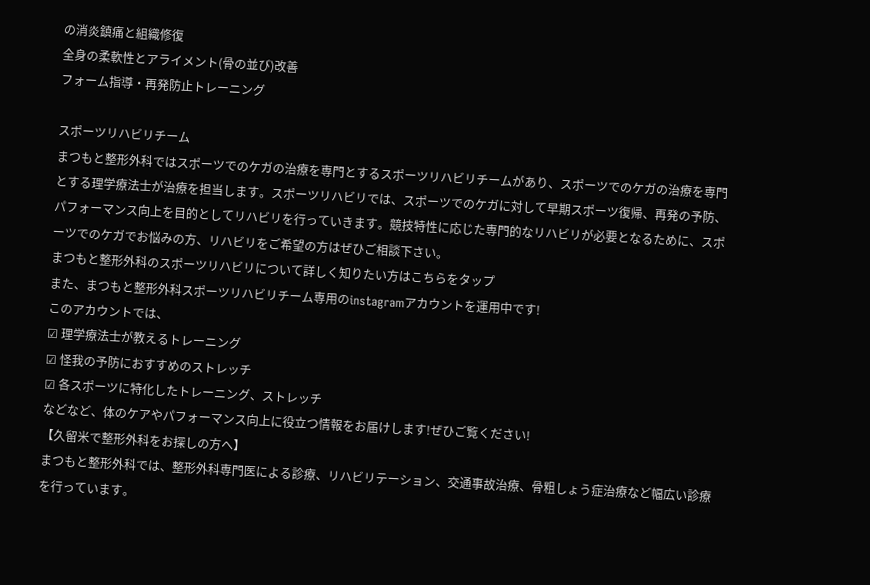の消炎鎮痛と組織修復
全身の柔軟性とアライメント(骨の並び)改善
フォーム指導・再発防止トレーニング

スポーツリハビリチーム
まつもと整形外科ではスポーツでのケガの治療を専門とするスポーツリハビリチームがあり、スポーツでのケガの治療を専門とする理学療法士が治療を担当します。スポーツリハビリでは、スポーツでのケガに対して早期スポーツ復帰、再発の予防、パフォーマンス向上を目的としてリハビリを行っていきます。競技特性に応じた専門的なリハビリが必要となるために、スポーツでのケガでお悩みの方、リハビリをご希望の方はぜひご相談下さい。
まつもと整形外科のスポーツリハビリについて詳しく知りたい方はこちらをタップ
また、まつもと整形外科スポーツリハビリチーム専用のinstagramアカウントを運用中です!
このアカウントでは、
☑ 理学療法士が教えるトレーニング
☑ 怪我の予防におすすめのストレッチ
☑ 各スポーツに特化したトレーニング、ストレッチ
などなど、体のケアやパフォーマンス向上に役立つ情報をお届けします!ぜひご覧ください!
【久留米で整形外科をお探しの方へ】
まつもと整形外科では、整形外科専門医による診療、リハビリテーション、交通事故治療、骨粗しょう症治療など幅広い診療を行っています。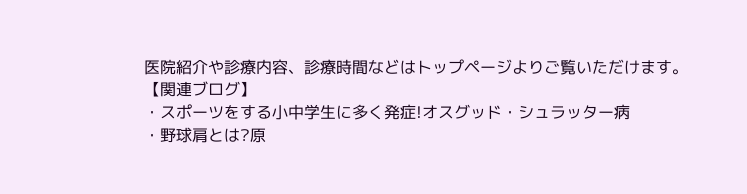医院紹介や診療内容、診療時間などはトップページよりご覧いただけます。
【関連ブログ】
・スポーツをする小中学生に多く発症!オスグッド・シュラッター病
・野球肩とは?原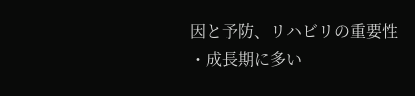因と予防、リハビリの重要性
・成長期に多い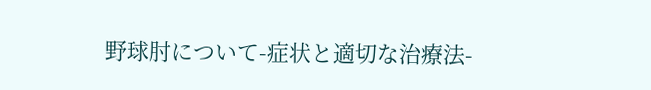野球肘について-症状と適切な治療法-